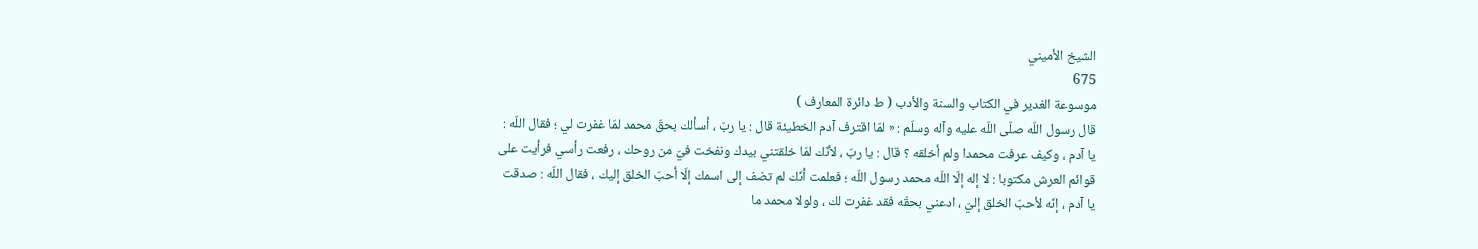الشيخ الأميني
675
موسوعة الغدير في الكتاب والسنة والأدب ( ط دائرة المعارف )
قال رسول اللّه صلّى اللّه عليه وآله وسلّم : « لمّا اقترف آدم الخطيئة قال : يا ربّ ، أسألك بحقّ محمد لمّا غفرت لي ؛ فقال اللّه : يا آدم ، وكيف عرفت محمدا ولم أخلقه ؟ قال : يا ربّ ، لأنّك لمّا خلقتني بيدك ونفخت فيّ من روحك ، رفعت رأسي فرأيت على قوائم العرش مكتوبا : لا إله إلّا اللّه محمد رسول اللّه ؛ فعلمت أنّك لم تضف إلى اسمك إلّا أحبّ الخلق إليك ، فقال اللّه : صدقت يا آدم ، إنّه لأحبّ الخلق إليّ ، ادعني بحقّه فقد غفرت لك ، ولولا محمد ما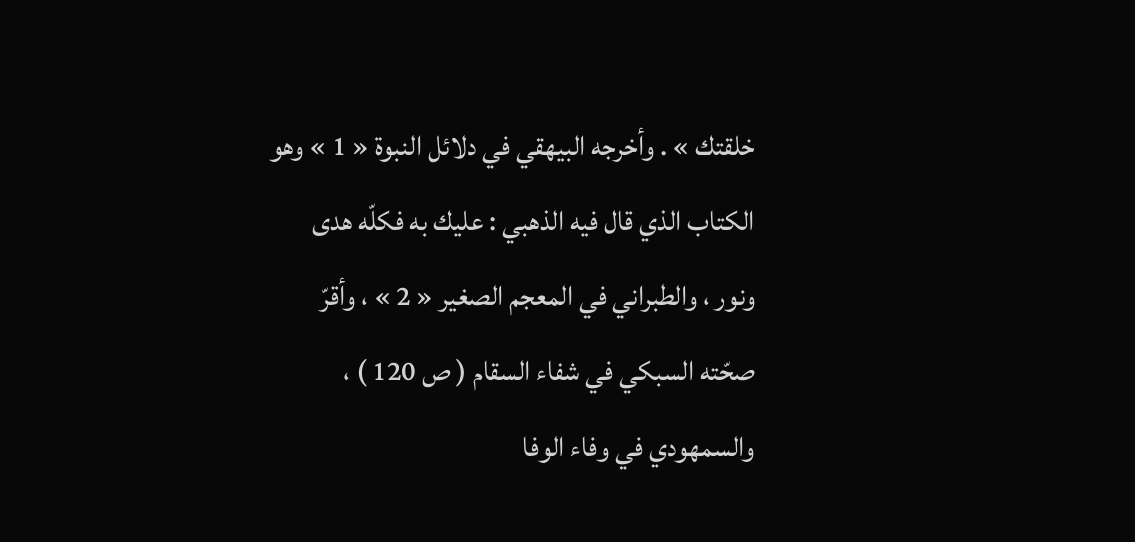خلقتك » . وأخرجه البيهقي في دلائل النبوة « 1 » وهو الكتاب الذي قال فيه الذهبي : عليك به فكلّه هدى ونور ، والطبراني في المعجم الصغير « 2 » ، وأقرّ صحّته السبكي في شفاء السقام ( ص 120 ) ، والسمهودي في وفاء الوفا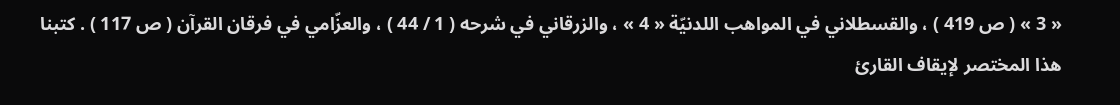« 3 » ( ص 419 ) ، والقسطلاني في المواهب اللدنيّة « 4 » ، والزرقاني في شرحه ( 1 / 44 ) ، والعزّامي في فرقان القرآن ( ص 117 ) . كتبنا هذا المختصر لإيقاف القارئ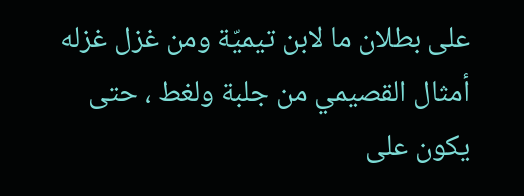على بطلان ما لابن تيميّة ومن غزل غزله أمثال القصيمي من جلبة ولغط ، حتى يكون على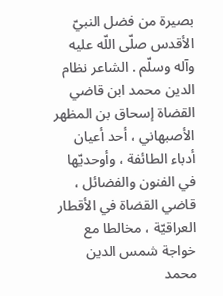بصيرة من فضل النبيّ الأقدس صلّى اللّه عليه وآله وسلّم . الشاعر نظام الدين محمد ابن قاضي القضاة إسحاق بن المظهر الأصبهاني ، أحد أعيان أدباء الطائفة ، وأوحديّها في الفنون والفضائل ، قاضي القضاة في الأقطار العراقيّة ، مخالطا مع خواجة شمس الدين محمد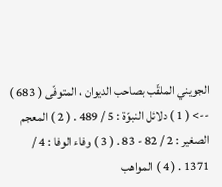الجويني الملقّب بصاحب الديوان ، المتوفّى ( 683 )
--> ( 1 ) دلائل النبوّة : 5 / 489 . ( 2 ) المعجم الصغير : 2 / 82 - 83 . ( 3 ) وفاء الوفا : 4 / 1371 . ( 4 ) المواهب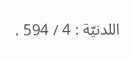اللدنيّة : 4 / 594 .